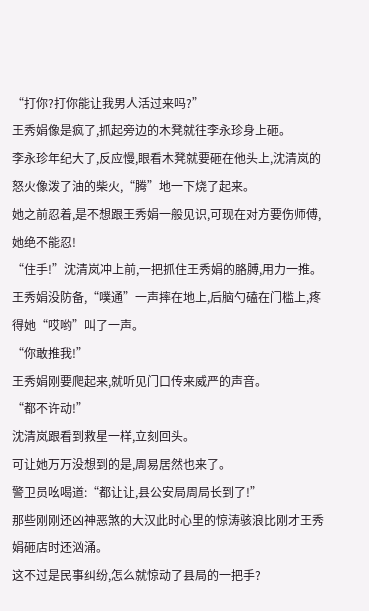“打你?打你能让我男人活过来吗?”
王秀娟像是疯了,抓起旁边的木凳就往李永珍身上砸。
李永珍年纪大了,反应慢,眼看木凳就要砸在他头上,沈清岚的怒火像泼了油的柴火,“腾”地一下烧了起来。
她之前忍着,是不想跟王秀娟一般见识,可现在对方要伤师傅,她绝不能忍!
“住手!”沈清岚冲上前,一把抓住王秀娟的胳膊,用力一推。
王秀娟没防备,“噗通”一声摔在地上,后脑勺磕在门槛上,疼得她“哎哟”叫了一声。
“你敢推我!”
王秀娟刚要爬起来,就听见门口传来威严的声音。
“都不许动!”
沈清岚跟看到救星一样,立刻回头。
可让她万万没想到的是,周易居然也来了。
警卫员吆喝道:“都让让,县公安局周局长到了!”
那些刚刚还凶神恶煞的大汉此时心里的惊涛骇浪比刚才王秀娟砸店时还汹涌。
这不过是民事纠纷,怎么就惊动了县局的一把手?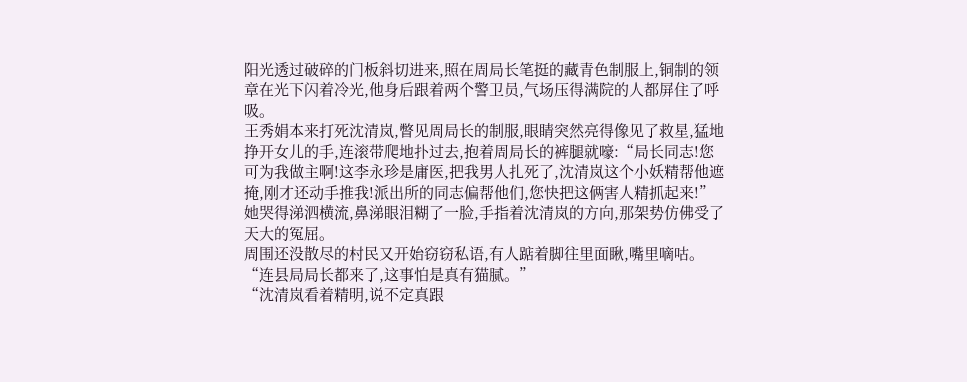阳光透过破碎的门板斜切进来,照在周局长笔挺的藏青色制服上,铜制的领章在光下闪着冷光,他身后跟着两个警卫员,气场压得满院的人都屏住了呼吸。
王秀娟本来打死沈清岚,瞥见周局长的制服,眼睛突然亮得像见了救星,猛地挣开女儿的手,连滚带爬地扑过去,抱着周局长的裤腿就嚎:“局长同志!您可为我做主啊!这李永珍是庸医,把我男人扎死了,沈清岚这个小妖精帮他遮掩,刚才还动手推我!派出所的同志偏帮他们,您快把这俩害人精抓起来!”
她哭得涕泗横流,鼻涕眼泪糊了一脸,手指着沈清岚的方向,那架势仿佛受了天大的冤屈。
周围还没散尽的村民又开始窃窃私语,有人踮着脚往里面瞅,嘴里嘀咕。
“连县局局长都来了,这事怕是真有猫腻。”
“沈清岚看着精明,说不定真跟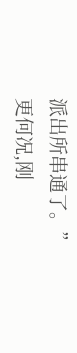派出所串通了。”
更何况,刚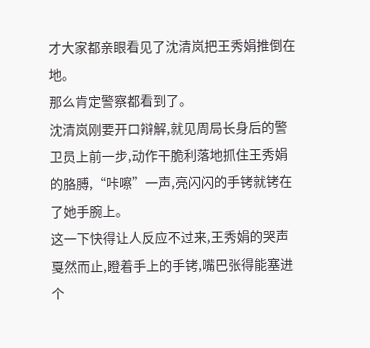才大家都亲眼看见了沈清岚把王秀娟推倒在地。
那么肯定警察都看到了。
沈清岚刚要开口辩解,就见周局长身后的警卫员上前一步,动作干脆利落地抓住王秀娟的胳膊,“咔嚓”一声,亮闪闪的手铐就铐在了她手腕上。
这一下快得让人反应不过来,王秀娟的哭声戛然而止,瞪着手上的手铐,嘴巴张得能塞进个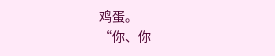鸡蛋。
“你、你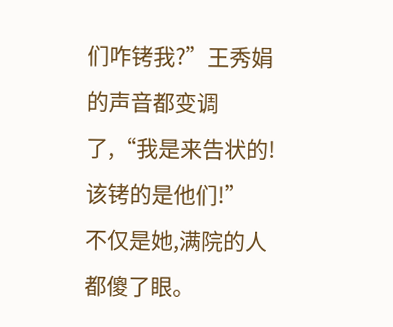们咋铐我?”王秀娟的声音都变调了,“我是来告状的!该铐的是他们!”
不仅是她,满院的人都傻了眼。